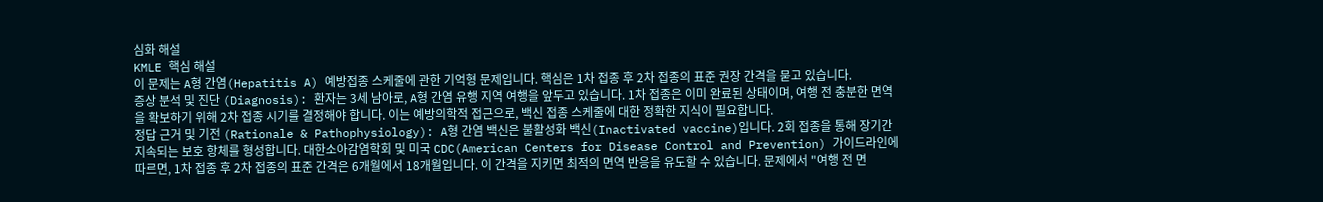심화 해설
KMLE 핵심 해설
이 문제는 A형 간염(Hepatitis A) 예방접종 스케줄에 관한 기억형 문제입니다. 핵심은 1차 접종 후 2차 접종의 표준 권장 간격을 묻고 있습니다.
증상 분석 및 진단 (Diagnosis): 환자는 3세 남아로, A형 간염 유행 지역 여행을 앞두고 있습니다. 1차 접종은 이미 완료된 상태이며, 여행 전 충분한 면역을 확보하기 위해 2차 접종 시기를 결정해야 합니다. 이는 예방의학적 접근으로, 백신 접종 스케줄에 대한 정확한 지식이 필요합니다.
정답 근거 및 기전 (Rationale & Pathophysiology): A형 간염 백신은 불활성화 백신(Inactivated vaccine)입니다. 2회 접종을 통해 장기간 지속되는 보호 항체를 형성합니다. 대한소아감염학회 및 미국 CDC(American Centers for Disease Control and Prevention) 가이드라인에 따르면, 1차 접종 후 2차 접종의 표준 간격은 6개월에서 18개월입니다. 이 간격을 지키면 최적의 면역 반응을 유도할 수 있습니다. 문제에서 "여행 전 면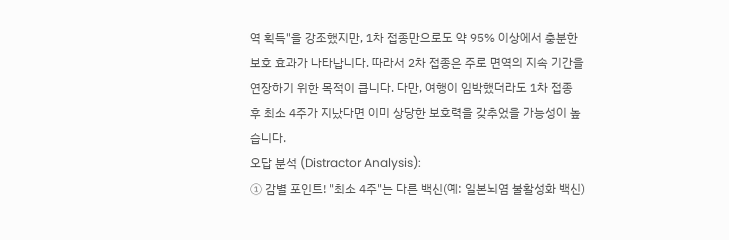역 획득"을 강조했지만, 1차 접종만으로도 약 95% 이상에서 충분한 보호 효과가 나타납니다. 따라서 2차 접종은 주로 면역의 지속 기간을 연장하기 위한 목적이 큽니다. 다만, 여행이 임박했더라도 1차 접종 후 최소 4주가 지났다면 이미 상당한 보호력을 갖추었을 가능성이 높습니다.
오답 분석 (Distractor Analysis):
① 감별 포인트! "최소 4주"는 다른 백신(예: 일본뇌염 불활성화 백신)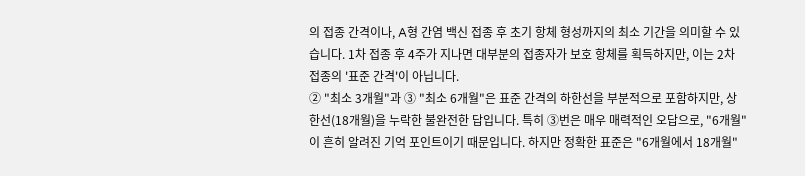의 접종 간격이나, A형 간염 백신 접종 후 초기 항체 형성까지의 최소 기간을 의미할 수 있습니다. 1차 접종 후 4주가 지나면 대부분의 접종자가 보호 항체를 획득하지만, 이는 2차 접종의 '표준 간격'이 아닙니다.
② "최소 3개월"과 ③ "최소 6개월"은 표준 간격의 하한선을 부분적으로 포함하지만, 상한선(18개월)을 누락한 불완전한 답입니다. 특히 ③번은 매우 매력적인 오답으로, "6개월"이 흔히 알려진 기억 포인트이기 때문입니다. 하지만 정확한 표준은 "6개월에서 18개월"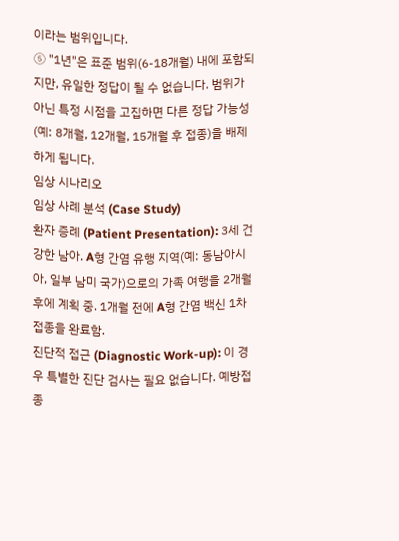이라는 범위입니다.
⑤ "1년"은 표준 범위(6-18개월) 내에 포함되지만, 유일한 정답이 될 수 없습니다. 범위가 아닌 특정 시점을 고집하면 다른 정답 가능성(예: 8개월, 12개월, 15개월 후 접종)을 배제하게 됩니다.
임상 시나리오
임상 사례 분석 (Case Study)
환자 증례 (Patient Presentation): 3세 건강한 남아. A형 간염 유행 지역(예: 동남아시아, 일부 남미 국가)으로의 가족 여행을 2개월 후에 계획 중. 1개월 전에 A형 간염 백신 1차 접종을 완료함.
진단적 접근 (Diagnostic Work-up): 이 경우 특별한 진단 검사는 필요 없습니다. 예방접종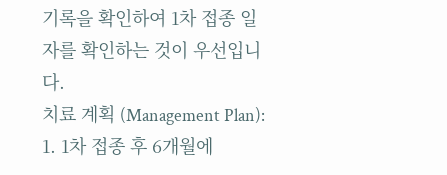기록을 확인하여 1차 접종 일자를 확인하는 것이 우선입니다.
치료 계획 (Management Plan): 1. 1차 접종 후 6개월에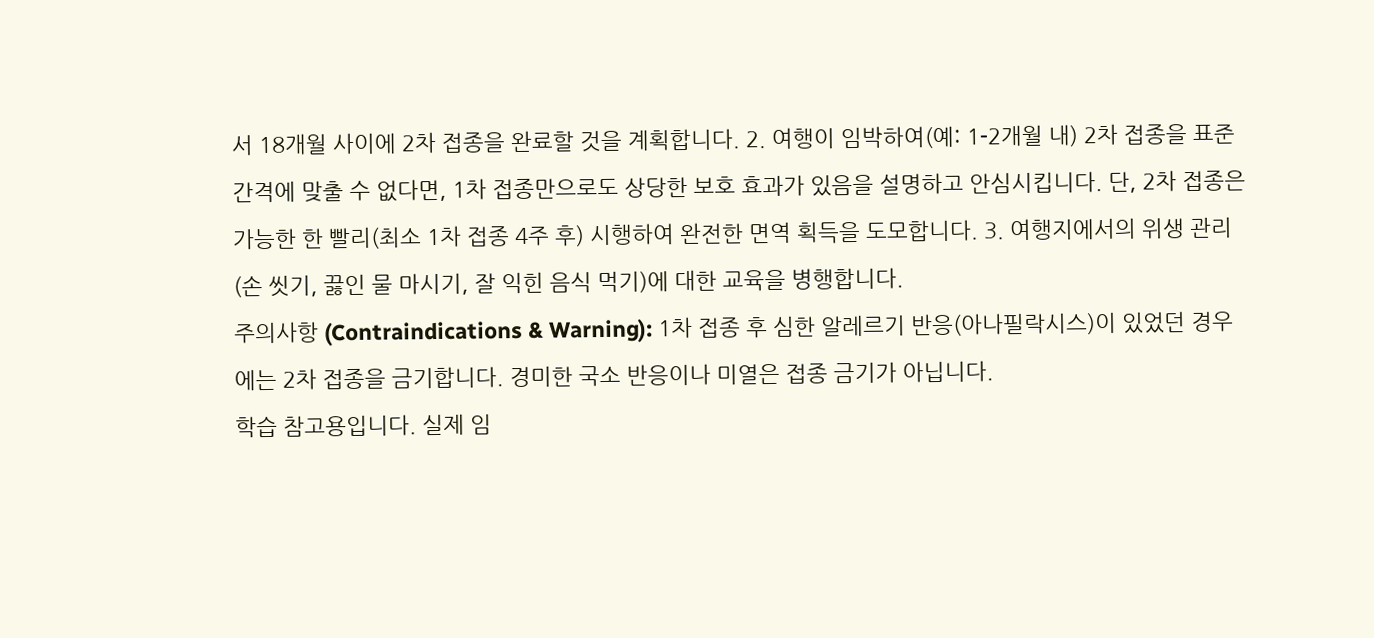서 18개월 사이에 2차 접종을 완료할 것을 계획합니다. 2. 여행이 임박하여(예: 1-2개월 내) 2차 접종을 표준 간격에 맞출 수 없다면, 1차 접종만으로도 상당한 보호 효과가 있음을 설명하고 안심시킵니다. 단, 2차 접종은 가능한 한 빨리(최소 1차 접종 4주 후) 시행하여 완전한 면역 획득을 도모합니다. 3. 여행지에서의 위생 관리(손 씻기, 끓인 물 마시기, 잘 익힌 음식 먹기)에 대한 교육을 병행합니다.
주의사항 (Contraindications & Warning): 1차 접종 후 심한 알레르기 반응(아나필락시스)이 있었던 경우에는 2차 접종을 금기합니다. 경미한 국소 반응이나 미열은 접종 금기가 아닙니다.
학습 참고용입니다. 실제 임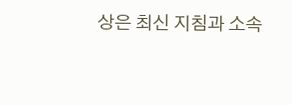상은 최신 지침과 소속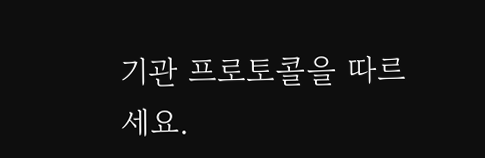기관 프로토콜을 따르세요.